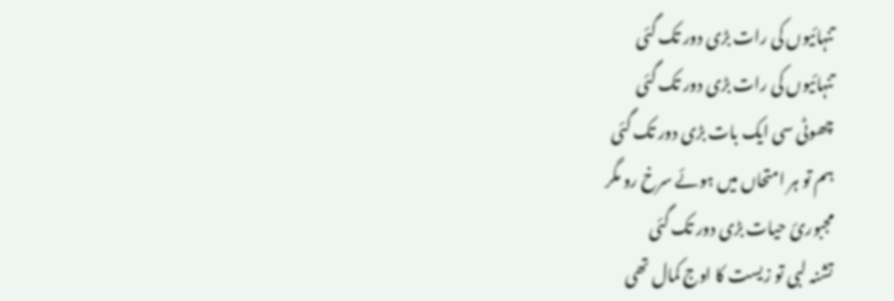تنہائیوں کی رات بڑی دور تک گئی
تنہائیوں کی رات بڑی دور تک گئی
چھوٹی سی ایک بات بڑی دور تک گئی
ہم تو ہر امتحاں میں ہوئے سرخ رو مگر
مجبورئ حیات بڑی دور تک گئی
تشنہ لبی تو زیست کا اوج کمال تھی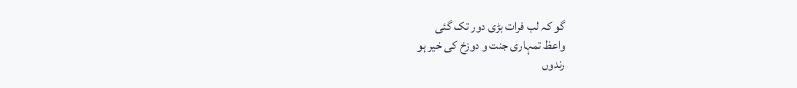گو کہ لب فرات بڑی دور تک گئی
واعظ تمہاری جنت و دوزخ کی خیر ہو
رندوں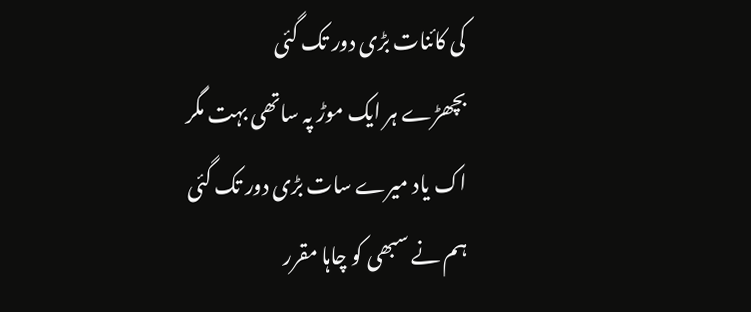کی کائنات بڑی دور تک گئی
بچھڑے ہر ایک موڑ پہ ساتھی بہت مگر
اک یاد میرے سات بڑی دور تک گئی
ہم نے سبھی کو چاہا مقرر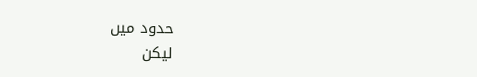حدود میں
لیکن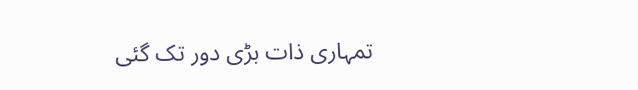تمہاری ذات بڑی دور تک گئی